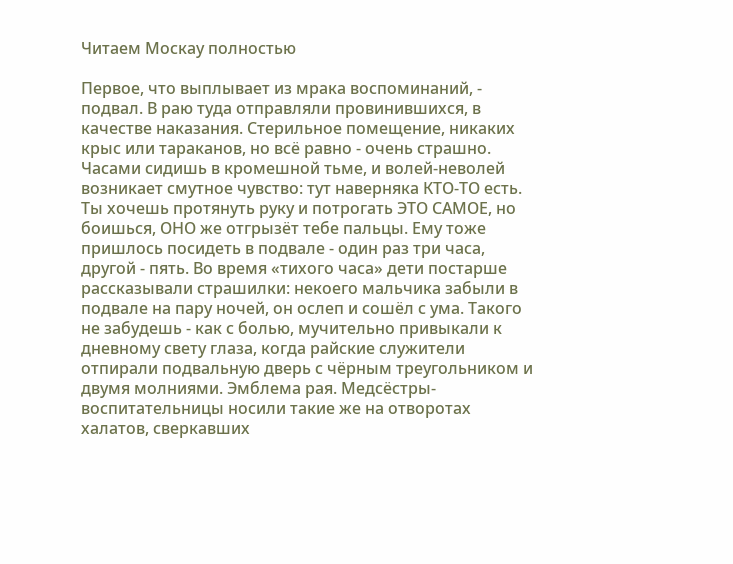Читаем Москау полностью

Первое, что выплывает из мрака воспоминаний, - подвал. В раю туда отправляли провинившихся, в качестве наказания. Стерильное помещение, никаких крыс или тараканов, но всё равно - очень страшно. Часами сидишь в кромешной тьме, и волей-неволей возникает смутное чувство: тут наверняка КТО-ТО есть. Ты хочешь протянуть руку и потрогать ЭТО САМОЕ, но боишься, ОНО же отгрызёт тебе пальцы. Ему тоже пришлось посидеть в подвале - один раз три часа, другой - пять. Во время «тихого часа» дети постарше рассказывали страшилки: некоего мальчика забыли в подвале на пару ночей, он ослеп и сошёл с ума. Такого не забудешь - как с болью, мучительно привыкали к дневному свету глаза, когда райские служители отпирали подвальную дверь с чёрным треугольником и двумя молниями. Эмблема рая. Медсёстры-воспитательницы носили такие же на отворотах халатов, сверкавших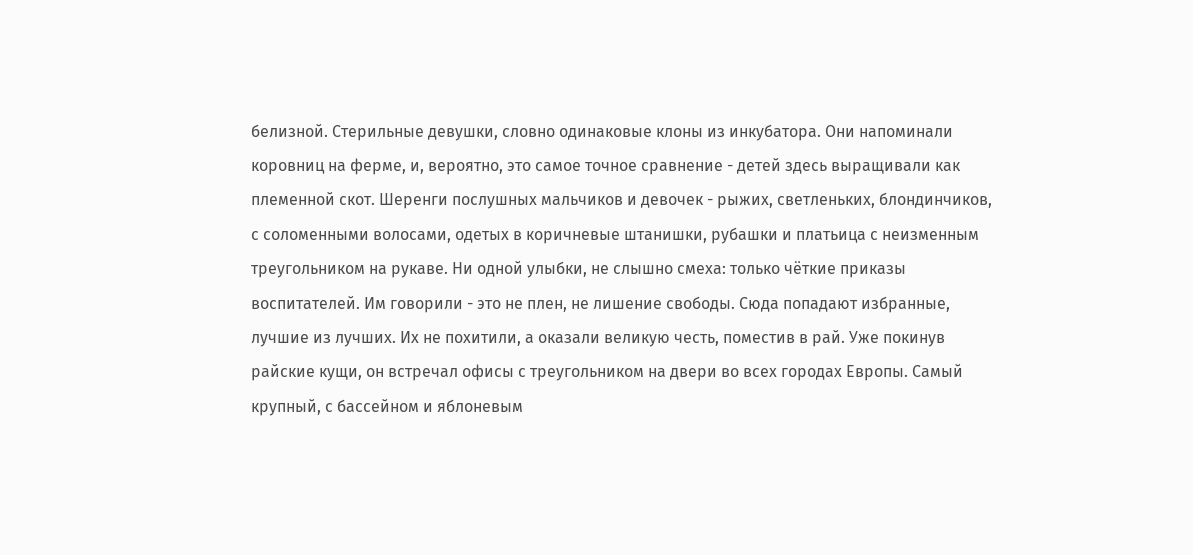белизной. Стерильные девушки, словно одинаковые клоны из инкубатора. Они напоминали коровниц на ферме, и, вероятно, это самое точное сравнение - детей здесь выращивали как племенной скот. Шеренги послушных мальчиков и девочек - рыжих, светленьких, блондинчиков, с соломенными волосами, одетых в коричневые штанишки, рубашки и платьица с неизменным треугольником на рукаве. Ни одной улыбки, не слышно смеха: только чёткие приказы воспитателей. Им говорили - это не плен, не лишение свободы. Сюда попадают избранные, лучшие из лучших. Их не похитили, а оказали великую честь, поместив в рай. Уже покинув райские кущи, он встречал офисы с треугольником на двери во всех городах Европы. Самый крупный, с бассейном и яблоневым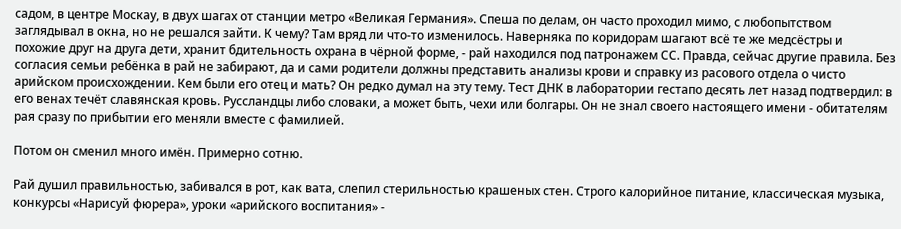садом, в центре Москау, в двух шагах от станции метро «Великая Германия». Спеша по делам, он часто проходил мимо, с любопытством заглядывал в окна, но не решался зайти. К чему? Там вряд ли что-то изменилось. Наверняка по коридорам шагают всё те же медсёстры и похожие друг на друга дети, хранит бдительность охрана в чёрной форме, - рай находился под патронажем СС. Правда, сейчас другие правила. Без согласия семьи ребёнка в рай не забирают, да и сами родители должны представить анализы крови и справку из расового отдела о чисто арийском происхождении. Кем были его отец и мать? Он редко думал на эту тему. Тест ДНК в лаборатории гестапо десять лет назад подтвердил: в его венах течёт славянская кровь. Руссландцы либо словаки, а может быть, чехи или болгары. Он не знал своего настоящего имени - обитателям рая сразу по прибытии его меняли вместе с фамилией.

Потом он сменил много имён. Примерно сотню.

Рай душил правильностью, забивался в рот, как вата, слепил стерильностью крашеных стен. Строго калорийное питание, классическая музыка, конкурсы «Нарисуй фюрера», уроки «арийского воспитания» -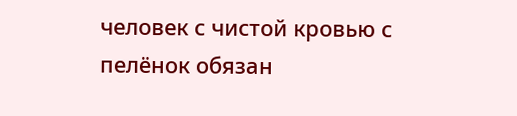человек с чистой кровью с пелёнок обязан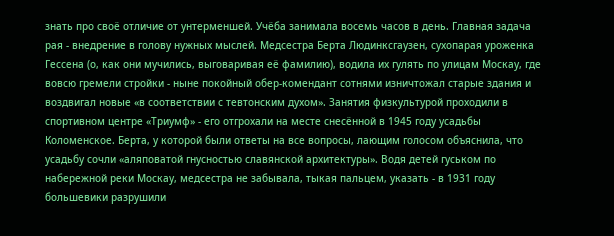знать про своё отличие от унтерменшей. Учёба занимала восемь часов в день. Главная задача рая - внедрение в голову нужных мыслей. Медсестра Берта Людинксгаузен, сухопарая уроженка Гессена (о, как они мучились, выговаривая её фамилию), водила их гулять по улицам Москау, где вовсю гремели стройки - ныне покойный обер-комендант сотнями изничтожал старые здания и воздвигал новые «в соответствии с тевтонским духом». Занятия физкультурой проходили в спортивном центре «Триумф» - его отгрохали на месте снесённой в 1945 году усадьбы Коломенское. Берта, у которой были ответы на все вопросы, лающим голосом объяснила, что усадьбу сочли «аляповатой гнусностью славянской архитектуры». Водя детей гуськом по набережной реки Москау, медсестра не забывала, тыкая пальцем, указать - в 1931 году большевики разрушили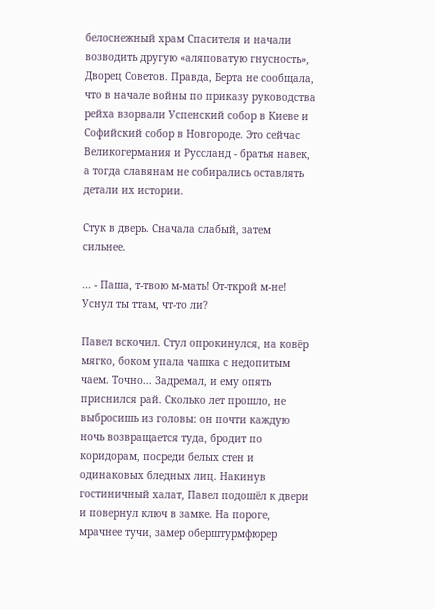белоснежный храм Спасителя и начали возводить другую «аляповатую гнусность», Дворец Советов. Правда, Берта не сообщала, что в начале войны по приказу руководства рейха взорвали Успенский собор в Киеве и Софийский собор в Новгороде. Это сейчас Великогермания и Руссланд - братья навек, а тогда славянам не собирались оставлять детали их истории.

Стук в дверь. Сначала слабый, затем сильнее.

... - Паша, т-твою м-мать! От-ткрой м-не! Уснул ты ттам, чт-то ли?

Павел вскочил. Стул опрокинулся, на ковёр мягко, боком упала чашка с недопитым чаем. Точно... Задремал, и ему опять приснился рай. Сколько лет прошло, не выбросишь из головы: он почти каждую ночь возвращается туда, бродит по коридорам, посреди белых стен и одинаковых бледных лиц. Накинув гостиничный халат, Павел подошёл к двери и повернул ключ в замке. На пороге, мрачнее тучи, замер оберштурмфюрер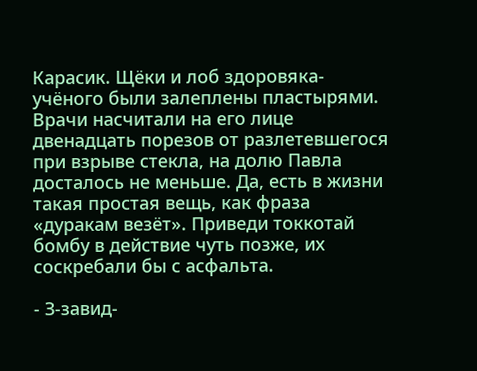Карасик. Щёки и лоб здоровяка-учёного были залеплены пластырями. Врачи насчитали на его лице двенадцать порезов от разлетевшегося при взрыве стекла, на долю Павла досталось не меньше. Да, есть в жизни такая простая вещь, как фраза «дуракам везёт». Приведи токкотай бомбу в действие чуть позже, их соскребали бы с асфальта.

- З-завид-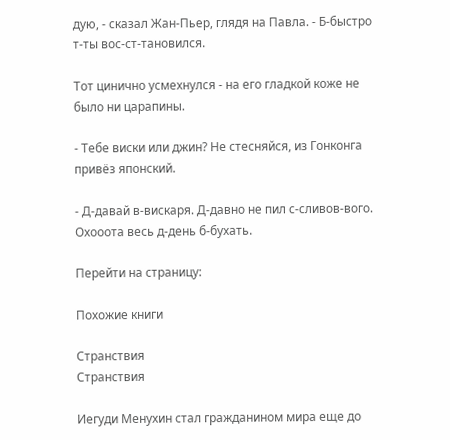дую, - сказал Жан-Пьер, глядя на Павла. - Б-быстро т-ты вос-ст-тановился.

Тот цинично усмехнулся - на его гладкой коже не было ни царапины.

- Тебе виски или джин? Не стесняйся, из Гонконга привёз японский.

- Д-давай в-вискаря. Д-давно не пил с-сливов-вого. Охооота весь д-день б-бухать.

Перейти на страницу:

Похожие книги

Странствия
Странствия

Иегуди Менухин стал гражданином мира еще до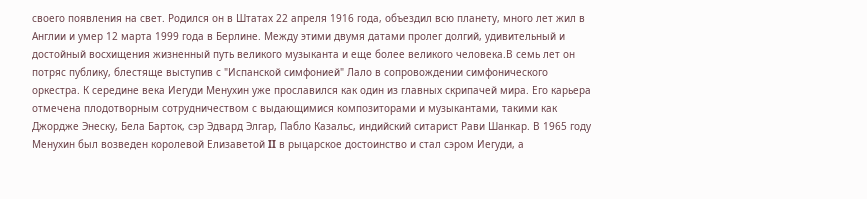своего появления на свет. Родился он в Штатах 22 апреля 1916 года, объездил всю планету, много лет жил в Англии и умер 12 марта 1999 года в Берлине. Между этими двумя датами пролег долгий, удивительный и достойный восхищения жизненный путь великого музыканта и еще более великого человека.В семь лет он потряс публику, блестяще выступив с "Испанской симфонией" Лало в сопровождении симфонического оркестра. К середине века Иегуди Менухин уже прославился как один из главных скрипачей мира. Его карьера отмечена плодотворным сотрудничеством с выдающимися композиторами и музыкантами, такими как Джордже Энеску, Бела Барток, сэр Эдвард Элгар, Пабло Казальс, индийский ситарист Рави Шанкар. В 1965 году Менухин был возведен королевой Елизаветой II в рыцарское достоинство и стал сэром Иегуди, а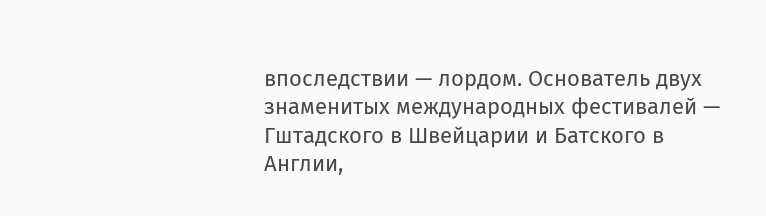впоследствии — лордом. Основатель двух знаменитых международных фестивалей — Гштадского в Швейцарии и Батского в Англии,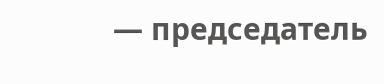— председатель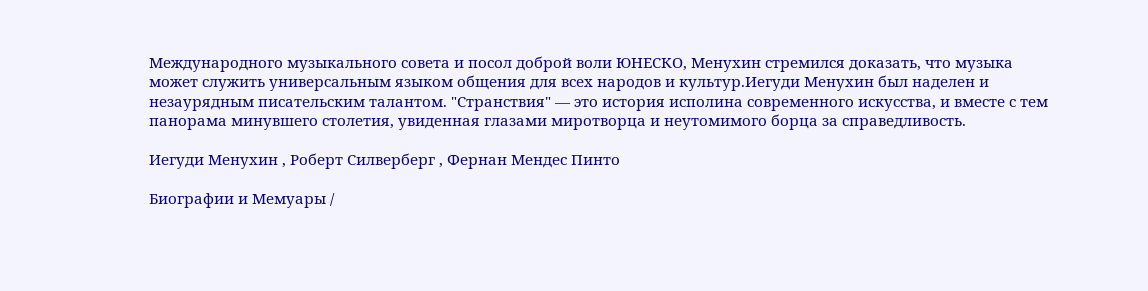Международного музыкального совета и посол доброй воли ЮНЕСКО, Менухин стремился доказать, что музыка может служить универсальным языком общения для всех народов и культур.Иегуди Менухин был наделен и незаурядным писательским талантом. "Странствия" — это история исполина современного искусства, и вместе с тем панорама минувшего столетия, увиденная глазами миротворца и неутомимого борца за справедливость.

Иегуди Менухин , Роберт Силверберг , Фернан Мендес Пинто

Биографии и Мемуары /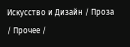Искусство и Дизайн / Проза / Прочее /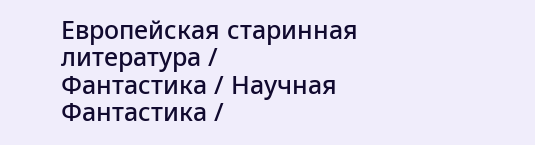Европейская старинная литература / Фантастика / Научная Фантастика /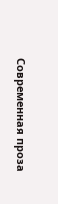Современная проза